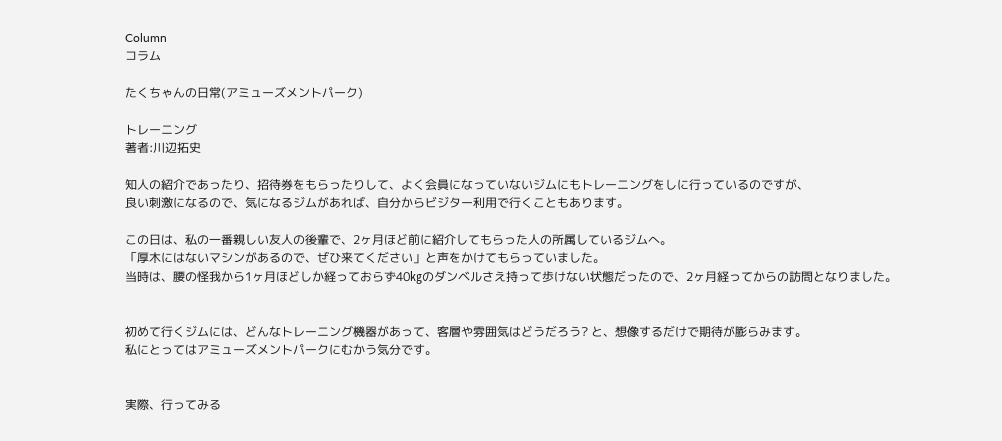Column
コラム

たくちゃんの日常(アミューズメントパーク)

トレーニング
著者:川辺拓史

知人の紹介であったり、招待券をもらったりして、よく会員になっていないジムにもトレーニングをしに行っているのですが、
良い刺激になるので、気になるジムがあれば、自分からビジター利用で行くこともあります。

この日は、私の一番親しい友人の後輩で、2ヶ月ほど前に紹介してもらった人の所属しているジムへ。
「厚木にはないマシンがあるので、ぜひ来てください」と声をかけてもらっていました。
当時は、腰の怪我から1ヶ月ほどしか経っておらず40㎏のダンベルさえ持って歩けない状態だったので、2ヶ月経ってからの訪問となりました。


初めて行くジムには、どんなトレーニング機器があって、客層や雰囲気はどうだろう? と、想像するだけで期待が膨らみます。
私にとってはアミューズメントパークにむかう気分です。


実際、行ってみる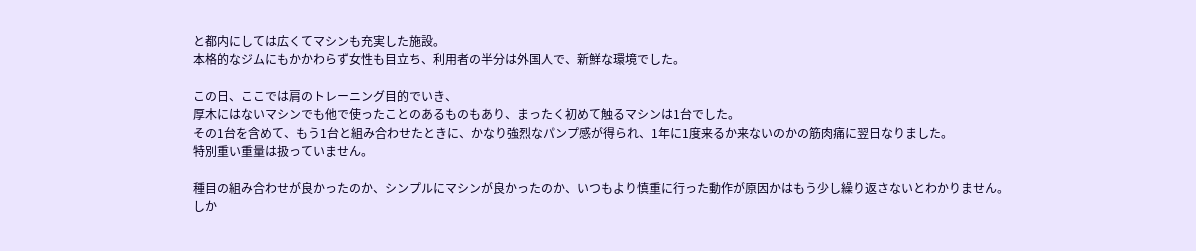と都内にしては広くてマシンも充実した施設。
本格的なジムにもかかわらず女性も目立ち、利用者の半分は外国人で、新鮮な環境でした。

この日、ここでは肩のトレーニング目的でいき、
厚木にはないマシンでも他で使ったことのあるものもあり、まったく初めて触るマシンは1台でした。
その1台を含めて、もう1台と組み合わせたときに、かなり強烈なパンプ感が得られ、1年に1度来るか来ないのかの筋肉痛に翌日なりました。
特別重い重量は扱っていません。

種目の組み合わせが良かったのか、シンプルにマシンが良かったのか、いつもより慎重に行った動作が原因かはもう少し繰り返さないとわかりません。
しか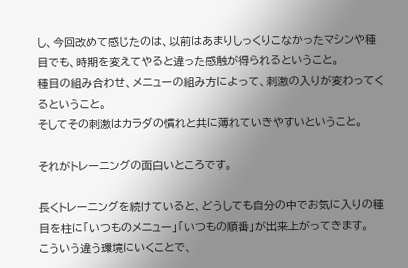し、今回改めて感じたのは、以前はあまりしっくりこなかったマシンや種目でも、時期を変えてやると違った感触が得られるということ。
種目の組み合わせ、メニューの組み方によって、刺激の入りが変わってくるということ。
そしてその刺激はカラダの慣れと共に薄れていきやすいということ。

それがトレーニングの面白いところです。

長くトレーニングを続けていると、どうしても自分の中でお気に入りの種目を柱に「いつものメニュー」「いつもの順番」が出来上がってきます。
こういう違う環境にいくことで、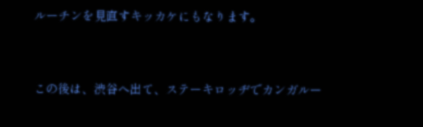ルーチンを見直すキッカケにもなります。


この後は、渋谷へ出て、ステーキロッヂでカンガルー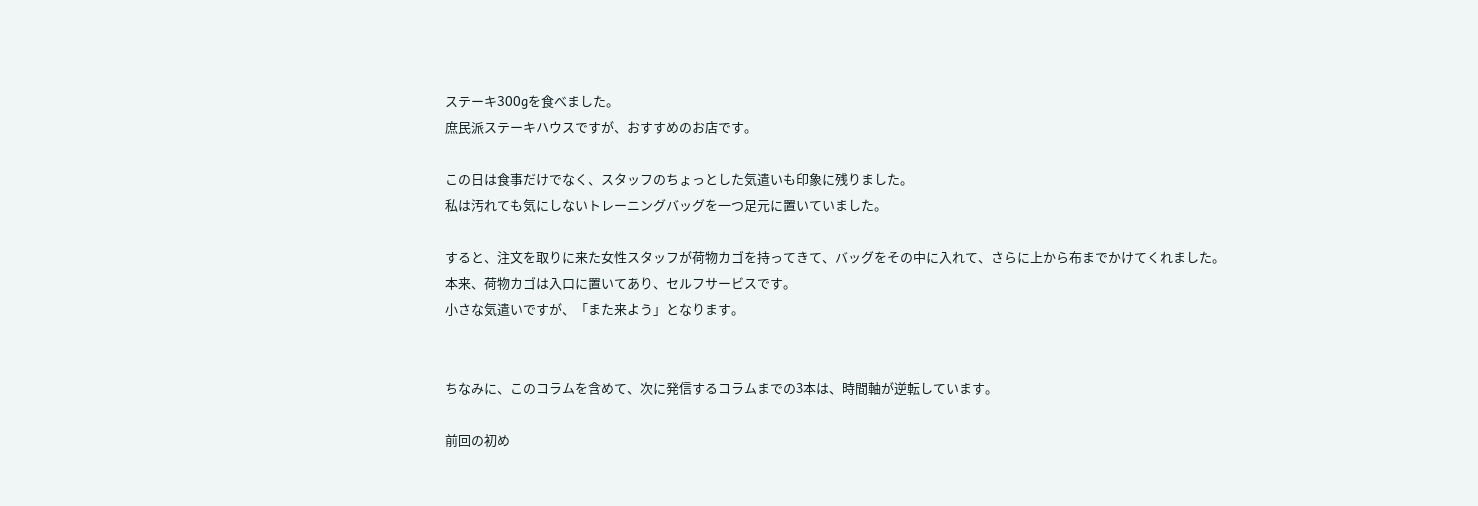ステーキ300gを食べました。
庶民派ステーキハウスですが、おすすめのお店です。

この日は食事だけでなく、スタッフのちょっとした気遣いも印象に残りました。
私は汚れても気にしないトレーニングバッグを一つ足元に置いていました。

すると、注文を取りに来た女性スタッフが荷物カゴを持ってきて、バッグをその中に入れて、さらに上から布までかけてくれました。
本来、荷物カゴは入口に置いてあり、セルフサービスです。
小さな気遣いですが、「また来よう」となります。


ちなみに、このコラムを含めて、次に発信するコラムまでの3本は、時間軸が逆転しています。

前回の初め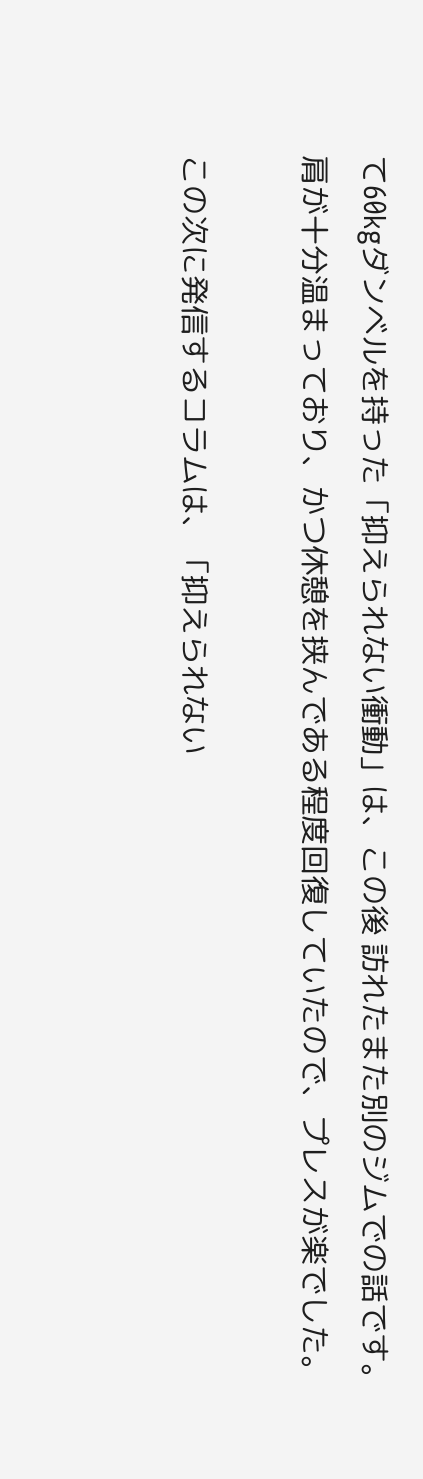て60kgダンベルを持った「抑えられない衝動」は、この後 訪れたまた別のジムでの話です。
肩が十分温まっており、かつ休憩を挟んである程度回復していたので、プレスが楽でした。

この次に発信するコラムは、「抑えられない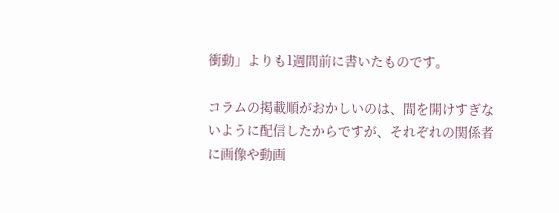衝動」よりも1週間前に書いたものです。

コラムの掲載順がおかしいのは、間を開けすぎないように配信したからですが、それぞれの関係者に画像や動画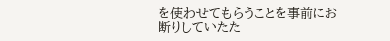を使わせてもらうことを事前にお断りしていたた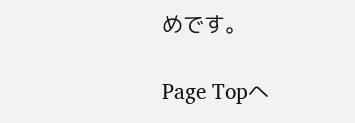めです。

Page Topへ